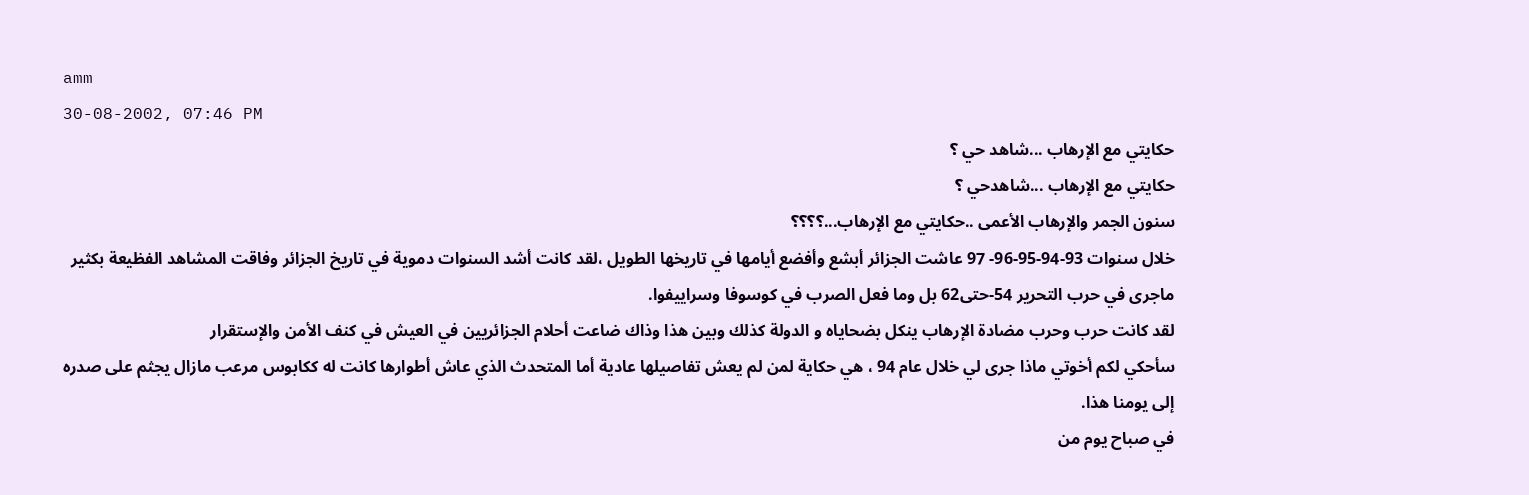amm
30-08-2002, 07:46 PM
حكايتي مع الإرهاب ...شاهد حي ؟
حكايتي مع الإرهاب ...شاهدحي ؟
سنون الجمر والإرهاب الأعمى ..حكايتي مع الإرهاب...؟؟؟؟
خلال سنوات 93-94-95-96- 97 عاشت الجزائر أبشع وأفضع أيامها في تاريخها الطويل ،لقد كانت أشد السنوات دموية في تاريخ الجزائر وفاقت المشاهد الفظيعة بكثير ماجرى في حرب التحرير 54-حتى62 بل وما فعل الصرب في كوسوفا وسراييفوا.
لقد كانت حرب وحرب مضادة الإرهاب ينكل بضحاياه و الدولة كذلك وبين هذا وذاك ضاعت أحلام الجزائريين في العيش في كنف الأمن والإستقرار
سأحكي لكم أخوتي ماذا جرى لي خلال عام 94 ، هي حكاية لمن لم يعش تفاصيلها عادية أما المتحدث الذي عاش أطوارها كانت له ككابوس مرعب مازال يجثم على صدره إلى يومنا هذا.
في صباح يوم من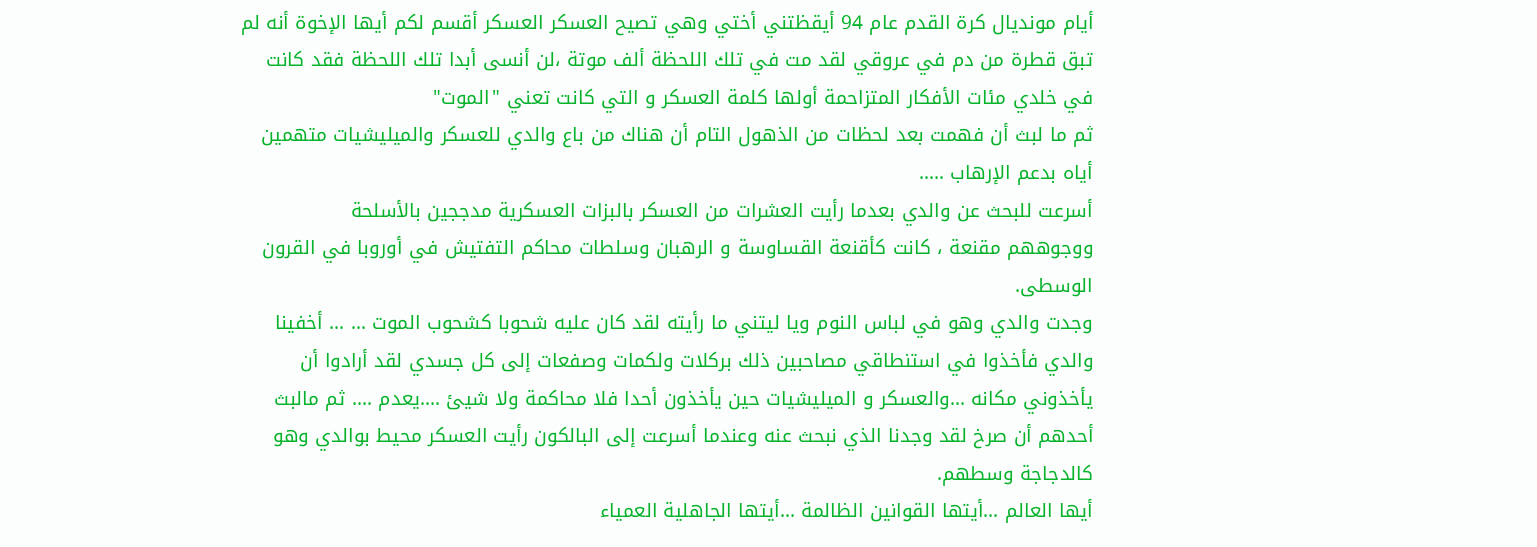أيام مونديال كرة القدم عام 94 أيقظتني أختي وهي تصيح العسكر العسكر أقسم لكم أيها الإخوة أنه لم تبق قطرة من دم في عروقي لقد مت في تلك اللحظة ألف موتة ،لن أنسى أبدا تلك اللحظة فقد كانت في خلدي مئات الأفكار المتزاحمة أولها كلمة العسكر و التي كانت تعني "الموت"
ثم ما لبث أن فهمت بعد لحظات من الذهول التام أن هناك من باع والدي للعسكر والميليشيات متهمين أياه بدعم الإرهاب .....
أسرعت للبحث عن والدي بعدما رأيت العشرات من العسكر بالبزات العسكرية مدججين بالأسلحة
ووجوههم مقنعة ، كانت كأقنعة القساوسة و الرهبان وسلطات محاكم التفتيش في أوروبا في القرون الوسطى.
وجدت والدي وهو في لباس النوم ويا ليتني ما رأيته لقد كان عليه شحوبا كشحوب الموت ... ... أخفينا والدي فأخذوا في استنطاقي مصاحبين ذلك بركلات ولكمات وصفعات إلى كل جسدي لقد أرادوا أن يأخذوني مكانه ...والعسكر و الميليشيات حين يأخذون أحدا فلا محاكمة ولا شيئ ....يعدم .... ثم مالبث أحدهم أن صرخ لقد وجدنا الذي نبحث عنه وعندما أسرعت إلى البالكون رأيت العسكر محيط بوالدي وهو كالدجاجة وسطهم.
أيها العالم ...أيتها القوانين الظالمة ...أيتها الجاهلية العمياء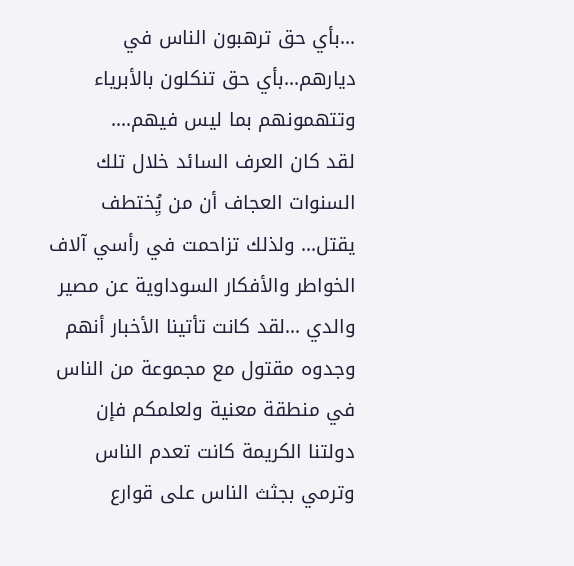...بأي حق ترهبون الناس في ديارهم...بأي حق تنكلون بالأبرياء وتتهمونهم بما ليس فيهم....
لقد كان العرف السائد خلال تلك السنوات العجاف أن من يُِختطف يقتل... ولذلك تزاحمت في رأسي آلاف الخواطر والأفكار السوداوية عن مصير والدي ...لقد كانت تأتينا الأخبار أنهم وجدوه مقتول مع مجموعة من الناس في منطقة معنية ولعلمكم فإن دولتنا الكريمة كانت تعدم الناس وترمي بجثث الناس على قوارع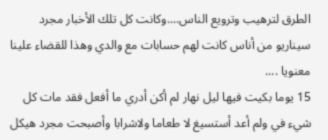الطرق لترهيب وترويع الناس....وكانت كل تلك الأخبار مجرد سيناريو من أناس كانت لهم حسابات مع والدي وهذا للقضاء علينا معنويا ....
15 يوما بكيت فيها ليل نهار لم أكن أدري ما أفعل فقد مات كل شيء في ولم أعد أستسيغ لا طعاما ولاشرابا وأصبحت مجرد هيكل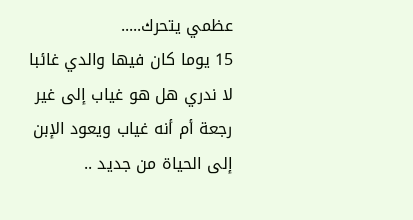عظمي يتحرك.....
15 يوما كان فيها والدي غائبا لا ندري هل هو غياب إلى غير رجعة أم أنه غياب ويعود الإبن إلى الحياة من جديد ..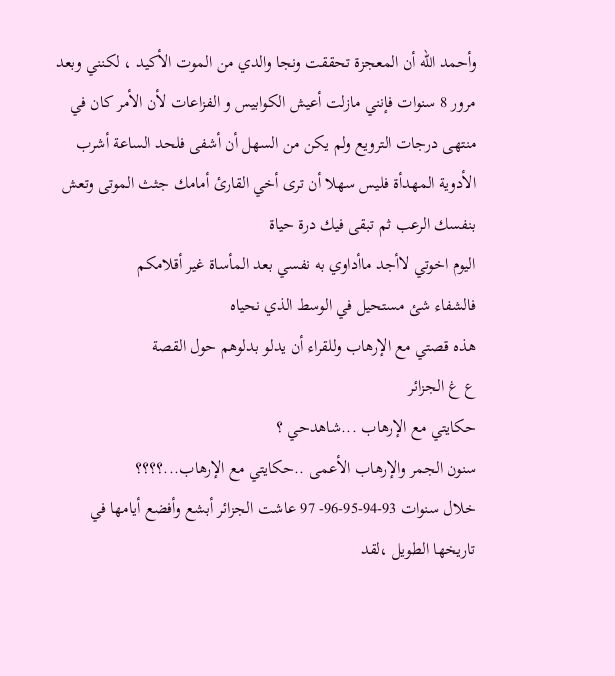وأحمد الله أن المعجزة تحققت ونجا والدي من الموت الأكيد ، لكنني وبعد مرور 8 سنوات فإنني مازلت أعيش الكوابيس و الفزاعات لأن الأمر كان في منتهى درجات الترويع ولم يكن من السهل أن أشفى فلحد الساعة أشرب الأدوية المهدأة فليس سهلا أن ترى أخي القارئ أمامك جثث الموتى وتعش بنفسك الرعب ثم تبقى فيك درة حياة
اليوم اخوتي لاأجد ماأداوي به نفسي بعد المأساة غير أقلامكم
فالشفاء شئ مستحيل في الوسط الذي نحياه
هذه قصتي مع الإرهاب وللقراء أن يدلو بدلوهم حول القصة
ع غ الجزائر
حكايتي مع الإرهاب ...شاهدحي ؟
سنون الجمر والإرهاب الأعمى ..حكايتي مع الإرهاب...؟؟؟؟
خلال سنوات 93-94-95-96- 97 عاشت الجزائر أبشع وأفضع أيامها في تاريخها الطويل ،لقد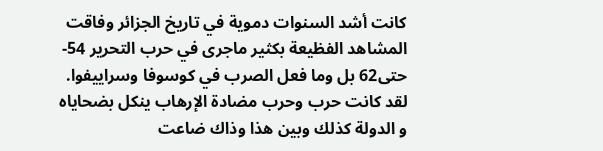كانت أشد السنوات دموية في تاريخ الجزائر وفاقت المشاهد الفظيعة بكثير ماجرى في حرب التحرير 54-حتى62 بل وما فعل الصرب في كوسوفا وسراييفوا.
لقد كانت حرب وحرب مضادة الإرهاب ينكل بضحاياه و الدولة كذلك وبين هذا وذاك ضاعت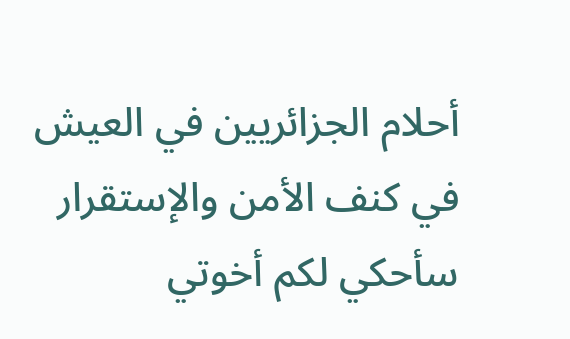أحلام الجزائريين في العيش في كنف الأمن والإستقرار
سأحكي لكم أخوتي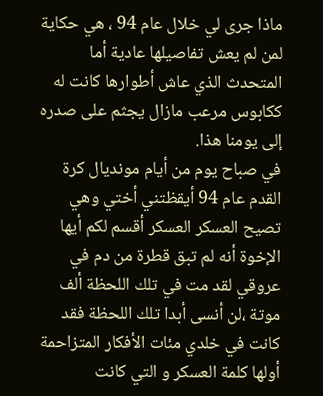ماذا جرى لي خلال عام 94 ، هي حكاية لمن لم يعش تفاصيلها عادية أما المتحدث الذي عاش أطوارها كانت له ككابوس مرعب مازال يجثم على صدره إلى يومنا هذا.
في صباح يوم من أيام مونديال كرة القدم عام 94 أيقظتني أختي وهي تصيح العسكر العسكر أقسم لكم أيها الإخوة أنه لم تبق قطرة من دم في عروقي لقد مت في تلك اللحظة ألف موتة ،لن أنسى أبدا تلك اللحظة فقد كانت في خلدي مئات الأفكار المتزاحمة أولها كلمة العسكر و التي كانت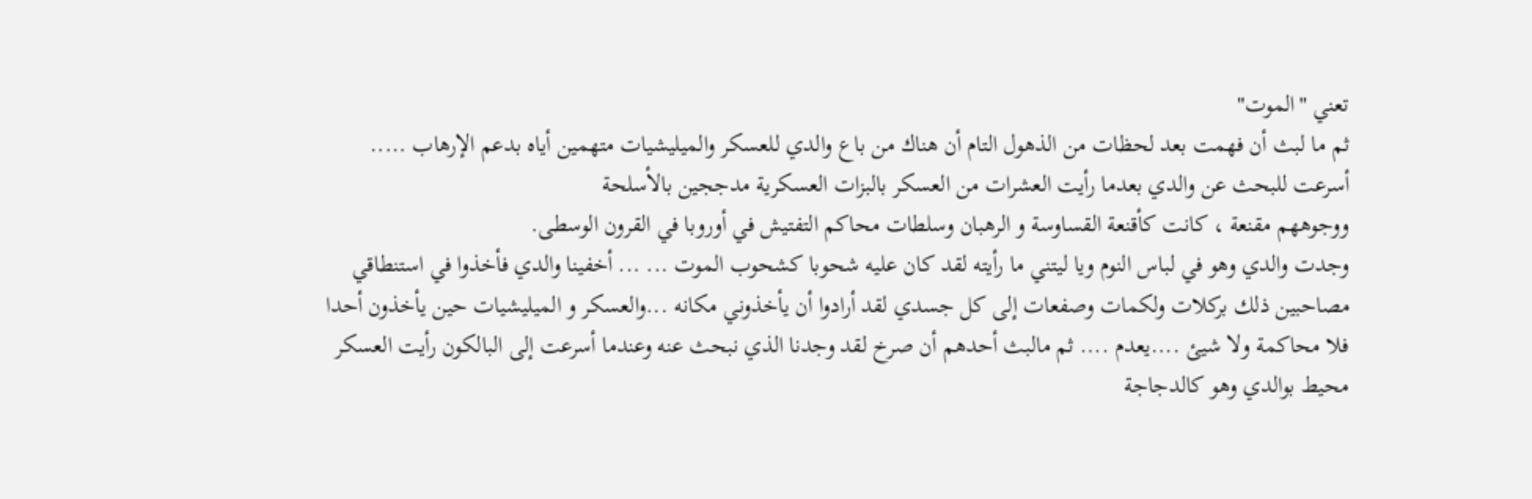تعني "الموت"
ثم ما لبث أن فهمت بعد لحظات من الذهول التام أن هناك من باع والدي للعسكر والميليشيات متهمين أياه بدعم الإرهاب .....
أسرعت للبحث عن والدي بعدما رأيت العشرات من العسكر بالبزات العسكرية مدججين بالأسلحة
ووجوههم مقنعة ، كانت كأقنعة القساوسة و الرهبان وسلطات محاكم التفتيش في أوروبا في القرون الوسطى.
وجدت والدي وهو في لباس النوم ويا ليتني ما رأيته لقد كان عليه شحوبا كشحوب الموت ... ... أخفينا والدي فأخذوا في استنطاقي مصاحبين ذلك بركلات ولكمات وصفعات إلى كل جسدي لقد أرادوا أن يأخذوني مكانه ...والعسكر و الميليشيات حين يأخذون أحدا فلا محاكمة ولا شيئ ....يعدم .... ثم مالبث أحدهم أن صرخ لقد وجدنا الذي نبحث عنه وعندما أسرعت إلى البالكون رأيت العسكر محيط بوالدي وهو كالدجاجة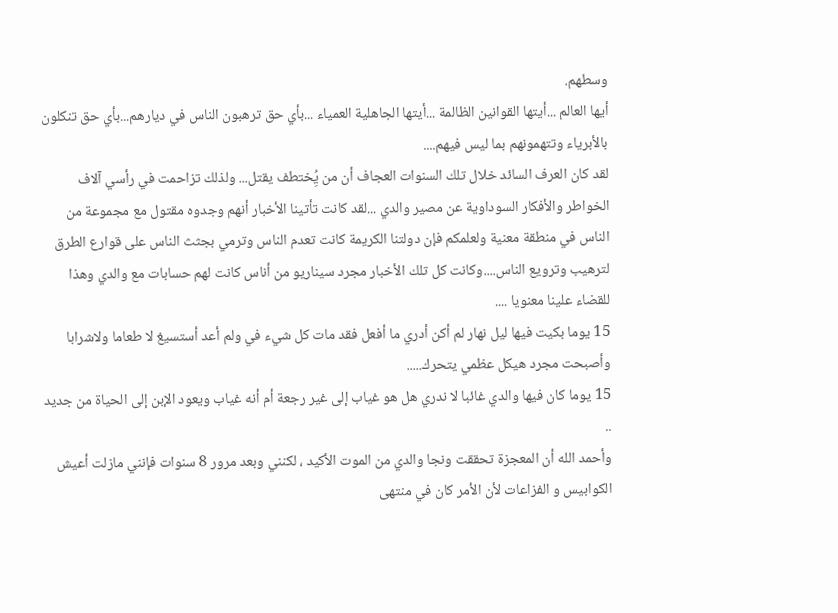وسطهم.
أيها العالم ...أيتها القوانين الظالمة ...أيتها الجاهلية العمياء ...بأي حق ترهبون الناس في ديارهم...بأي حق تنكلون بالأبرياء وتتهمونهم بما ليس فيهم....
لقد كان العرف السائد خلال تلك السنوات العجاف أن من يُِختطف يقتل... ولذلك تزاحمت في رأسي آلاف الخواطر والأفكار السوداوية عن مصير والدي ...لقد كانت تأتينا الأخبار أنهم وجدوه مقتول مع مجموعة من الناس في منطقة معنية ولعلمكم فإن دولتنا الكريمة كانت تعدم الناس وترمي بجثث الناس على قوارع الطرق لترهيب وترويع الناس....وكانت كل تلك الأخبار مجرد سيناريو من أناس كانت لهم حسابات مع والدي وهذا للقضاء علينا معنويا ....
15 يوما بكيت فيها ليل نهار لم أكن أدري ما أفعل فقد مات كل شيء في ولم أعد أستسيغ لا طعاما ولاشرابا وأصبحت مجرد هيكل عظمي يتحرك.....
15 يوما كان فيها والدي غائبا لا ندري هل هو غياب إلى غير رجعة أم أنه غياب ويعود الإبن إلى الحياة من جديد ..
وأحمد الله أن المعجزة تحققت ونجا والدي من الموت الأكيد ، لكنني وبعد مرور 8 سنوات فإنني مازلت أعيش الكوابيس و الفزاعات لأن الأمر كان في منتهى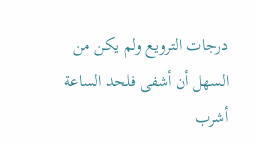درجات الترويع ولم يكن من السهل أن أشفى فلحد الساعة أشرب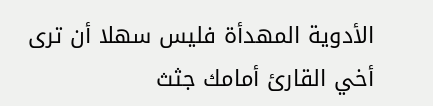الأدوية المهدأة فليس سهلا أن ترى أخي القارئ أمامك جثث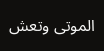الموتى وتعش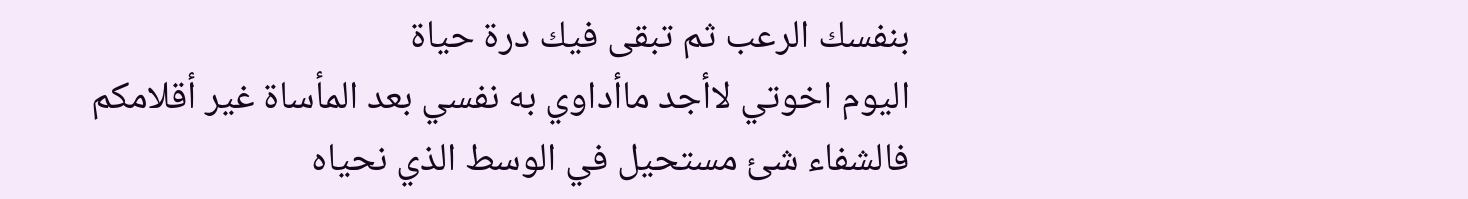بنفسك الرعب ثم تبقى فيك درة حياة
اليوم اخوتي لاأجد ماأداوي به نفسي بعد المأساة غير أقلامكم
فالشفاء شئ مستحيل في الوسط الذي نحياه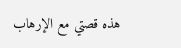هذه قصتي مع الإرهاب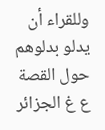وللقراء أن يدلو بدلوهم حول القصة
ع غ الجزائر